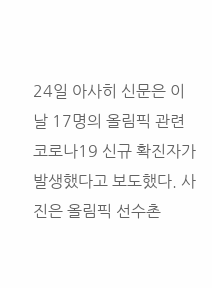24일 아사히 신문은 이날 17명의 올림픽 관련 코로나19 신규 확진자가 발생했다고 보도했다. 사진은 올림픽 선수촌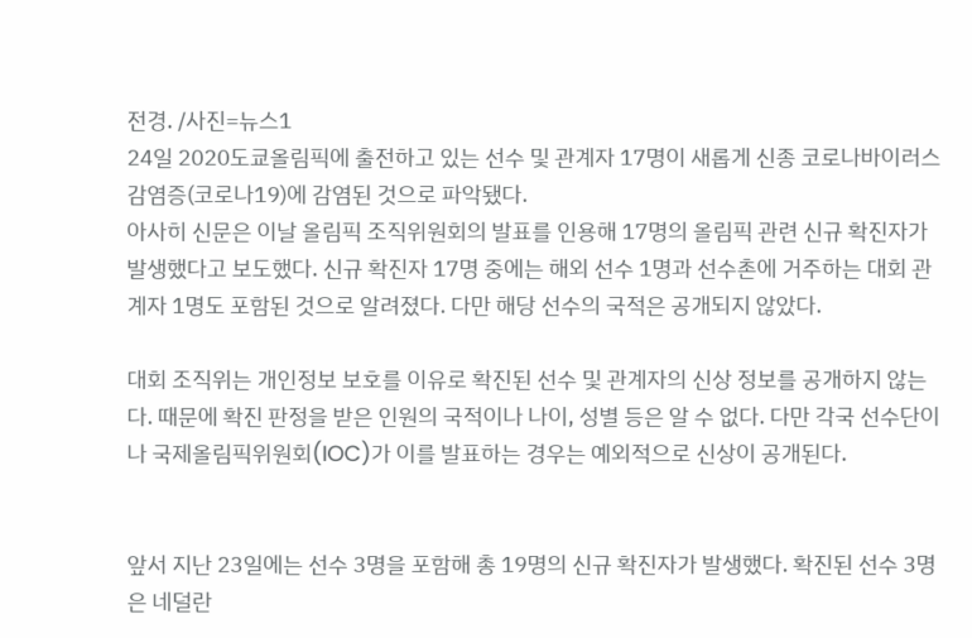전경. /사진=뉴스1
24일 2020도쿄올림픽에 출전하고 있는 선수 및 관계자 17명이 새롭게 신종 코로나바이러스 감염증(코로나19)에 감염된 것으로 파악됐다.
아사히 신문은 이날 올림픽 조직위원회의 발표를 인용해 17명의 올림픽 관련 신규 확진자가 발생했다고 보도했다. 신규 확진자 17명 중에는 해외 선수 1명과 선수촌에 거주하는 대회 관계자 1명도 포함된 것으로 알려졌다. 다만 해당 선수의 국적은 공개되지 않았다.

대회 조직위는 개인정보 보호를 이유로 확진된 선수 및 관계자의 신상 정보를 공개하지 않는다. 때문에 확진 판정을 받은 인원의 국적이나 나이, 성별 등은 알 수 없다. 다만 각국 선수단이나 국제올림픽위원회(IOC)가 이를 발표하는 경우는 예외적으로 신상이 공개된다.


앞서 지난 23일에는 선수 3명을 포함해 총 19명의 신규 확진자가 발생했다. 확진된 선수 3명은 네덜란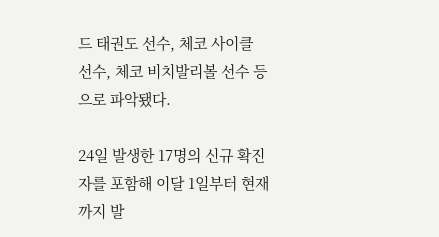드 태권도 선수, 체코 사이클 선수, 체코 비치발리볼 선수 등으로 파악됐다.

24일 발생한 17명의 신규 확진자를 포함해 이달 1일부터 현재까지 발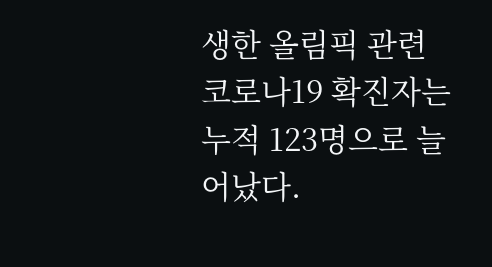생한 올림픽 관련 코로나19 확진자는 누적 123명으로 늘어났다.